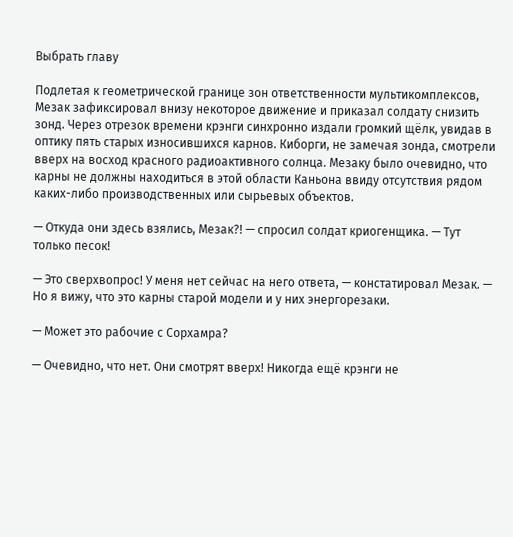Выбрать главу

Подлетая к геометрической границе зон ответственности мультикомплексов, Мезак зафиксировал внизу некоторое движение и приказал солдату снизить зонд. Через отрезок времени крэнги синхронно издали громкий щёлк, увидав в оптику пять старых износившихся карнов. Киборги, не замечая зонда, смотрели вверх на восход красного радиоактивного солнца. Мезаку было очевидно, что карны не должны находиться в этой области Каньона ввиду отсутствия рядом каких-либо производственных или сырьевых объектов.

— Откуда они здесь взялись, Мезак?! — спросил солдат криогенщика. — Тут только песок!

— Это сверхвопрос! У меня нет сейчас на него ответа, — констатировал Мезак. — Но я вижу, что это карны старой модели и у них энергорезаки.

— Может это рабочие с Сорхамра?

— Очевидно, что нет. Они смотрят вверх! Никогда ещё крэнги не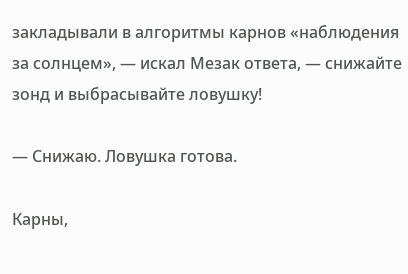закладывали в алгоритмы карнов «наблюдения за солнцем», — искал Мезак ответа, — снижайте зонд и выбрасывайте ловушку!

— Снижаю. Ловушка готова.

Карны,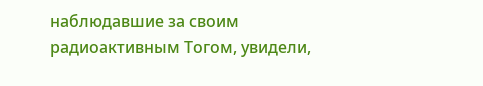наблюдавшие за своим радиоактивным Тогом, увидели,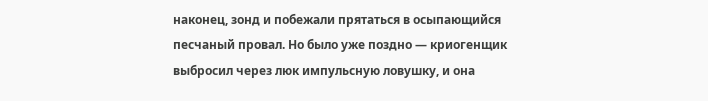наконец, зонд и побежали прятаться в осыпающийся песчаный провал. Но было уже поздно — криогенщик выбросил через люк импульсную ловушку, и она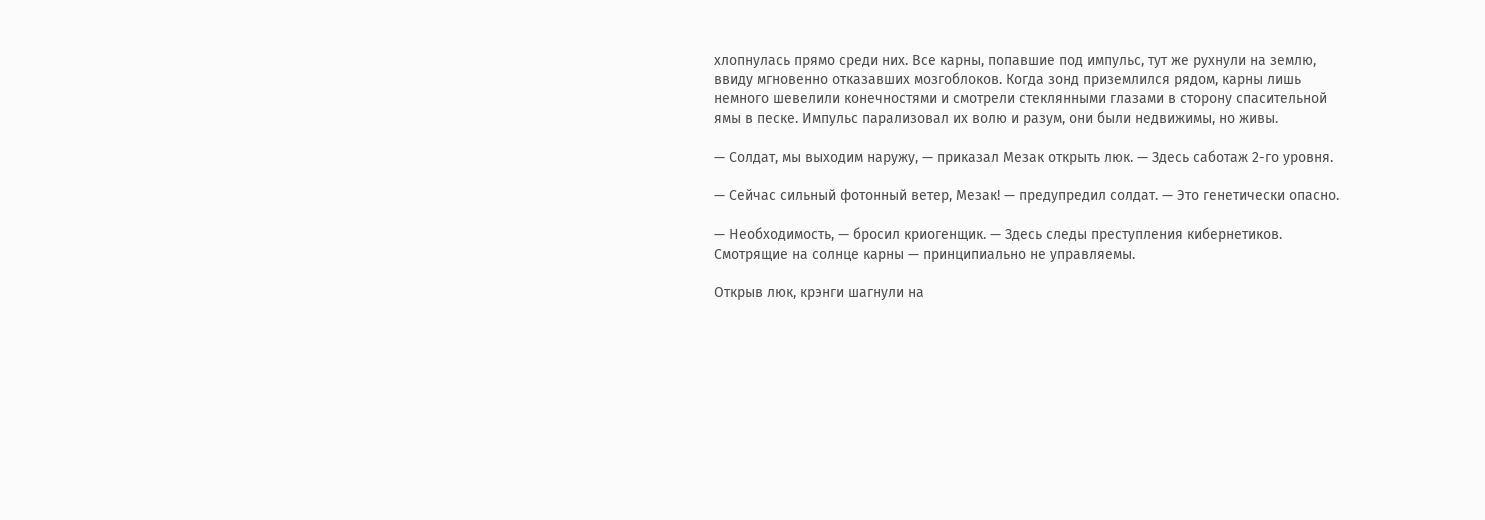хлопнулась прямо среди них. Все карны, попавшие под импульс, тут же рухнули на землю, ввиду мгновенно отказавших мозгоблоков. Когда зонд приземлился рядом, карны лишь немного шевелили конечностями и смотрели стеклянными глазами в сторону спасительной ямы в песке. Импульс парализовал их волю и разум, они были недвижимы, но живы.

— Солдат, мы выходим наружу, — приказал Мезак открыть люк. — Здесь саботаж 2-го уровня.

— Сейчас сильный фотонный ветер, Мезак! — предупредил солдат. — Это генетически опасно.

— Необходимость, — бросил криогенщик. — Здесь следы преступления кибернетиков. Смотрящие на солнце карны — принципиально не управляемы.

Открыв люк, крэнги шагнули на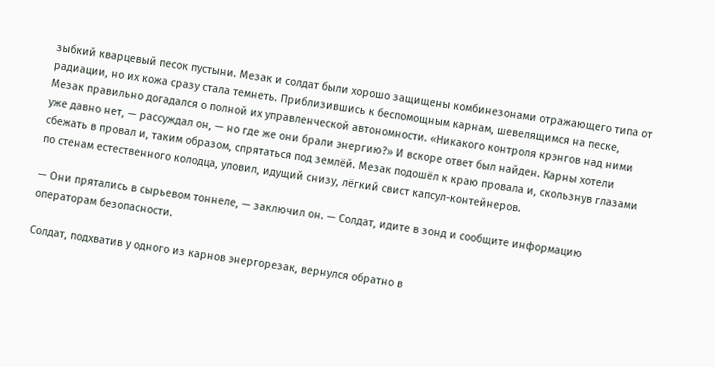зыбкий кварцевый песок пустыни. Мезак и солдат были хорошо защищены комбинезонами отражающего типа от радиации, но их кожа сразу стала темнеть. Приблизившись к беспомощным карнам, шевелящимся на песке, Мезак правильно догадался о полной их управленческой автономности. «Никакого контроля крэнгов над ними уже давно нет, — рассуждал он, — но где же они брали энергию?» И вскоре ответ был найден. Карны хотели сбежать в провал и, таким образом, спрятаться под землёй. Мезак подошёл к краю провала и, скользнув глазами по стенам естественного колодца, уловил, идущий снизу, лёгкий свист капсул-контейнеров.

— Они прятались в сырьевом тоннеле, — заключил он. — Солдат, идите в зонд и сообщите информацию операторам безопасности.

Солдат, подхватив у одного из карнов энергорезак, вернулся обратно в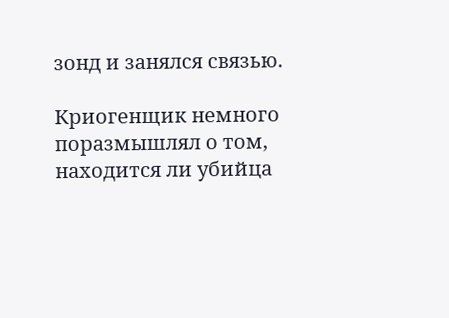зонд и занялся связью.

Криогенщик немного поразмышлял о том, находится ли убийца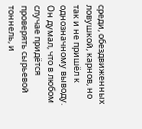среди, обездвиженных ловушкой, карнов, но так и не пришёл к однозначному выводу. Он думал, что в любом случае придётся проверять сырьевой тоннель, и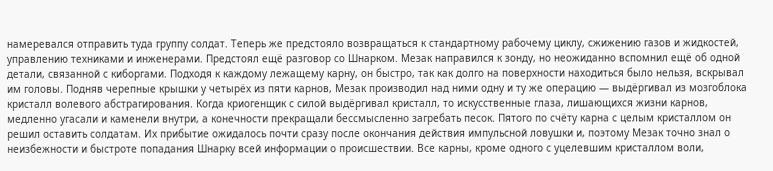намеревался отправить туда группу солдат. Теперь же предстояло возвращаться к стандартному рабочему циклу, сжижению газов и жидкостей, управлению техниками и инженерами. Предстоял ещё разговор со Шнарком. Мезак направился к зонду, но неожиданно вспомнил ещё об одной детали, связанной с киборгами. Подходя к каждому лежащему карну, он быстро, так как долго на поверхности находиться было нельзя, вскрывал им головы. Подняв черепные крышки у четырёх из пяти карнов, Мезак производил над ними одну и ту же операцию — выдёргивал из мозгоблока кристалл волевого абстрагирования. Когда криогенщик с силой выдёргивал кристалл, то искусственные глаза, лишающихся жизни карнов, медленно угасали и каменели внутри, а конечности прекращали бессмысленно загребать песок. Пятого по счёту карна с целым кристаллом он решил оставить солдатам. Их прибытие ожидалось почти сразу после окончания действия импульсной ловушки и, поэтому Мезак точно знал о неизбежности и быстроте попадания Шнарку всей информации о происшествии. Все карны, кроме одного с уцелевшим кристаллом воли,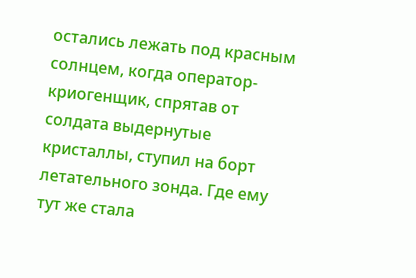остались лежать под красным солнцем, когда оператор-криогенщик, спрятав от солдата выдернутые кристаллы, ступил на борт летательного зонда. Где ему тут же стала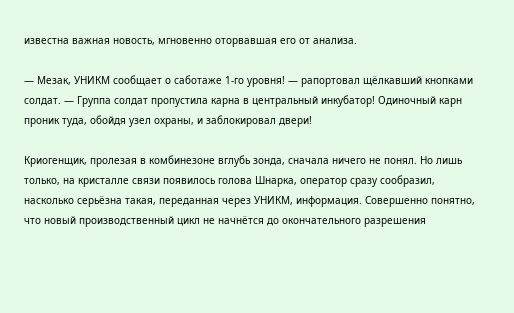известна важная новость, мгновенно оторвавшая его от анализа.

— Мезак, УНИКМ сообщает о саботаже 1-го уровня! — рапортовал щёлкавший кнопками солдат. — Группа солдат пропустила карна в центральный инкубатор! Одиночный карн проник туда, обойдя узел охраны, и заблокировал двери!

Криогенщик, пролезая в комбинезоне вглубь зонда, сначала ничего не понял. Но лишь только, на кристалле связи появилось голова Шнарка, оператор сразу сообразил, насколько серьёзна такая, переданная через УНИКМ, информация. Совершенно понятно, что новый производственный цикл не начнётся до окончательного разрешения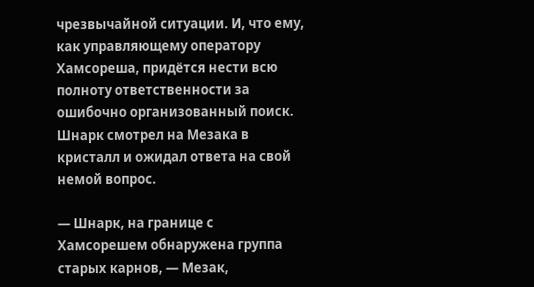чрезвычайной ситуации. И, что ему, как управляющему оператору Хамсореша, придётся нести всю полноту ответственности за ошибочно организованный поиск. Шнарк смотрел на Мезака в кристалл и ожидал ответа на свой немой вопрос.

— Шнарк, на границе с Хамсорешем обнаружена группа старых карнов, — Мезак,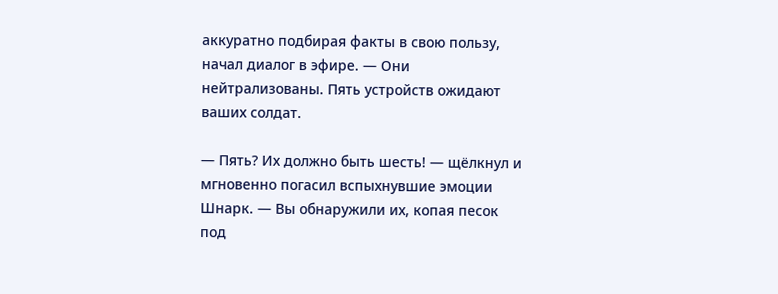аккуратно подбирая факты в свою пользу, начал диалог в эфире. — Они нейтрализованы. Пять устройств ожидают ваших солдат.

— Пять? Их должно быть шесть! — щёлкнул и мгновенно погасил вспыхнувшие эмоции Шнарк. — Вы обнаружили их, копая песок под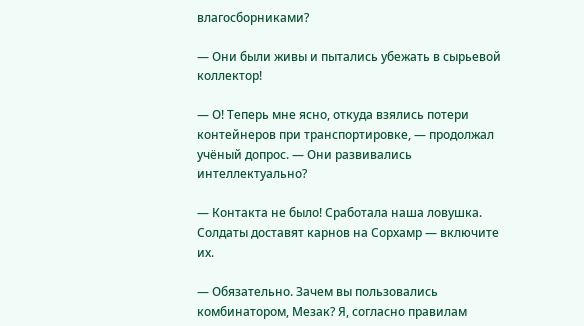влагосборниками?

— Они были живы и пытались убежать в сырьевой коллектор!

— О! Теперь мне ясно, откуда взялись потери контейнеров при транспортировке, — продолжал учёный допрос. — Они развивались интеллектуально?

— Контакта не было! Сработала наша ловушка. Солдаты доставят карнов на Сорхамр — включите их.

— Обязательно. Зачем вы пользовались комбинатором, Мезак? Я, согласно правилам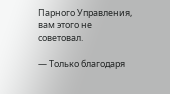Парного Управления, вам этого не советовал.

— Только благодаря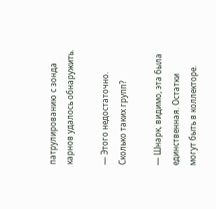патрулированию с зонда карнов удалось обнаружить.

— Этого недостаточно. Сколько таких групп?

— Шнарк, видимо, эта была единственная. Остатки могут быть в коллекторе.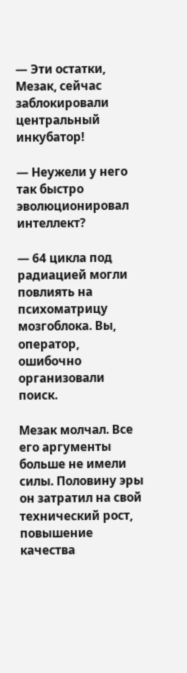— Эти остатки, Мезак, сейчас заблокировали центральный инкубатор!

— Неужели у него так быстро эволюционировал интеллект?

— 64 цикла под радиацией могли повлиять на психоматрицу мозгоблока. Вы, оператор, ошибочно организовали поиск.

Мезак молчал. Все его аргументы больше не имели силы. Половину эры он затратил на свой технический рост, повышение качества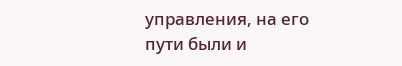управления, на его пути были и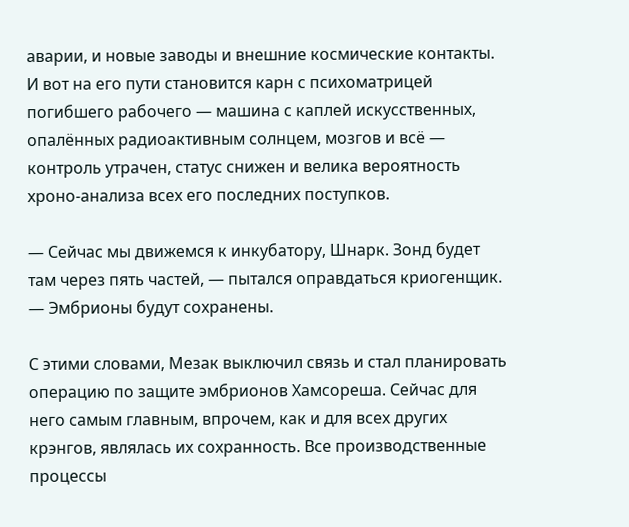аварии, и новые заводы и внешние космические контакты. И вот на его пути становится карн с психоматрицей погибшего рабочего — машина с каплей искусственных, опалённых радиоактивным солнцем, мозгов и всё — контроль утрачен, статус снижен и велика вероятность хроно-анализа всех его последних поступков.

— Сейчас мы движемся к инкубатору, Шнарк. Зонд будет там через пять частей, — пытался оправдаться криогенщик. — Эмбрионы будут сохранены.

С этими словами, Мезак выключил связь и стал планировать операцию по защите эмбрионов Хамсореша. Сейчас для него самым главным, впрочем, как и для всех других крэнгов, являлась их сохранность. Все производственные процессы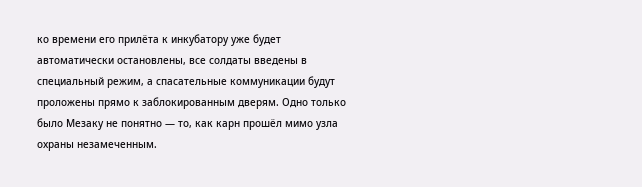ко времени его прилёта к инкубатору уже будет автоматически остановлены, все солдаты введены в специальный режим, а спасательные коммуникации будут проложены прямо к заблокированным дверям. Одно только было Мезаку не понятно — то, как карн прошёл мимо узла охраны незамеченным.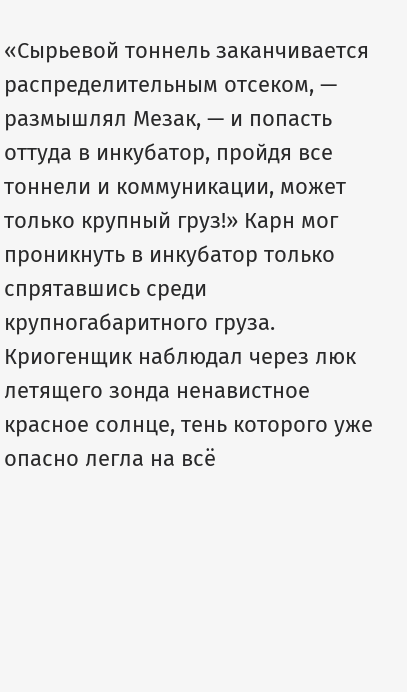«Сырьевой тоннель заканчивается распределительным отсеком, — размышлял Мезак, — и попасть оттуда в инкубатор, пройдя все тоннели и коммуникации, может только крупный груз!» Карн мог проникнуть в инкубатор только спрятавшись среди крупногабаритного груза. Криогенщик наблюдал через люк летящего зонда ненавистное красное солнце, тень которого уже опасно легла на всё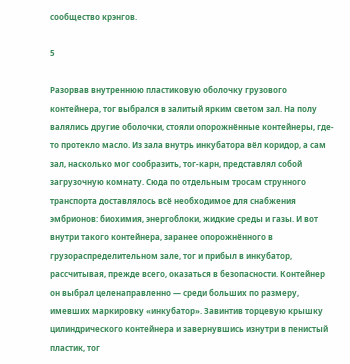сообщество крэнгов.

5

Разорвав внутреннюю пластиковую оболочку грузового контейнера, тог выбрался в залитый ярким светом зал. На полу валялись другие оболочки, стояли опорожнённые контейнеры, где-то протекло масло. Из зала внутрь инкубатора вёл коридор, а сам зал, насколько мог сообразить, тог-карн, представлял собой загрузочную комнату. Сюда по отдельным тросам струнного транспорта доставлялось всё необходимое для снабжения эмбрионов: биохимия, энергоблоки, жидкие среды и газы. И вот внутри такого контейнера, заранее опорожнённого в грузораспределительном зале, тог и прибыл в инкубатор, рассчитывая, прежде всего, оказаться в безопасности. Контейнер он выбрал целенаправленно — среди больших по размеру, имевших маркировку «инкубатор». Завинтив торцевую крышку цилиндрического контейнера и завернувшись изнутри в пенистый пластик, тог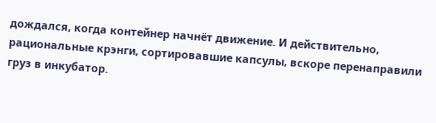дождался, когда контейнер начнёт движение. И действительно, рациональные крэнги, сортировавшие капсулы, вскоре перенаправили груз в инкубатор.